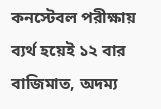কনস্টেবল পরীক্ষায় ব্যর্থ হয়েই ১২ বার বাজিমাত, অদম্য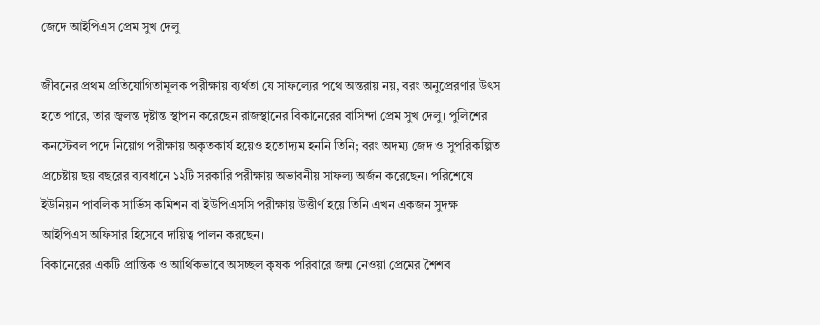জেদে আইপিএস প্রেম সুখ দেলু

জীবনের প্রথম প্রতিযোগিতামূলক পরীক্ষায় ব্যর্থতা যে সাফল্যের পথে অন্তরায় নয়, বরং অনুপ্রেরণার উৎস হতে পারে, তার জ্বলন্ত দৃষ্টান্ত স্থাপন করেছেন রাজস্থানের বিকানেরের বাসিন্দা প্রেম সুখ দেলু। পুলিশের কনস্টেবল পদে নিয়োগ পরীক্ষায় অকৃতকার্য হয়েও হতোদ্যম হননি তিনি; বরং অদম্য জেদ ও সুপরিকল্পিত প্রচেষ্টায় ছয় বছরের ব্যবধানে ১২টি সরকারি পরীক্ষায় অভাবনীয় সাফল্য অর্জন করেছেন। পরিশেষে ইউনিয়ন পাবলিক সার্ভিস কমিশন বা ইউপিএসসি পরীক্ষায় উত্তীর্ণ হয়ে তিনি এখন একজন সুদক্ষ আইপিএস অফিসার হিসেবে দায়িত্ব পালন করছেন।
বিকানেরের একটি প্রান্তিক ও আর্থিকভাবে অসচ্ছল কৃষক পরিবারে জন্ম নেওয়া প্রেমের শৈশব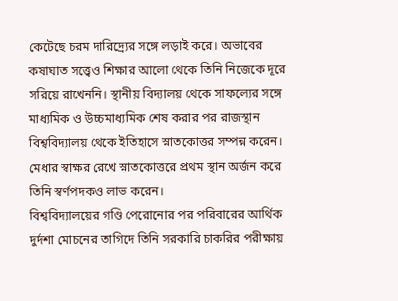কেটেছে চরম দারিদ্র্যের সঙ্গে লড়াই করে। অভাবের কষাঘাত সত্ত্বেও শিক্ষার আলো থেকে তিনি নিজেকে দূরে সরিয়ে রাখেননি। স্থানীয় বিদ্যালয় থেকে সাফল্যের সঙ্গে মাধ্যমিক ও উচ্চমাধ্যমিক শেষ করার পর রাজস্থান বিশ্ববিদ্যালয় থেকে ইতিহাসে স্নাতকোত্তর সম্পন্ন করেন। মেধার স্বাক্ষর রেখে স্নাতকোত্তরে প্রথম স্থান অর্জন করে তিনি স্বর্ণপদকও লাভ করেন।
বিশ্ববিদ্যালয়ের গণ্ডি পেরোনোর পর পরিবারের আর্থিক দুর্দশা মোচনের তাগিদে তিনি সরকারি চাকরির পরীক্ষায়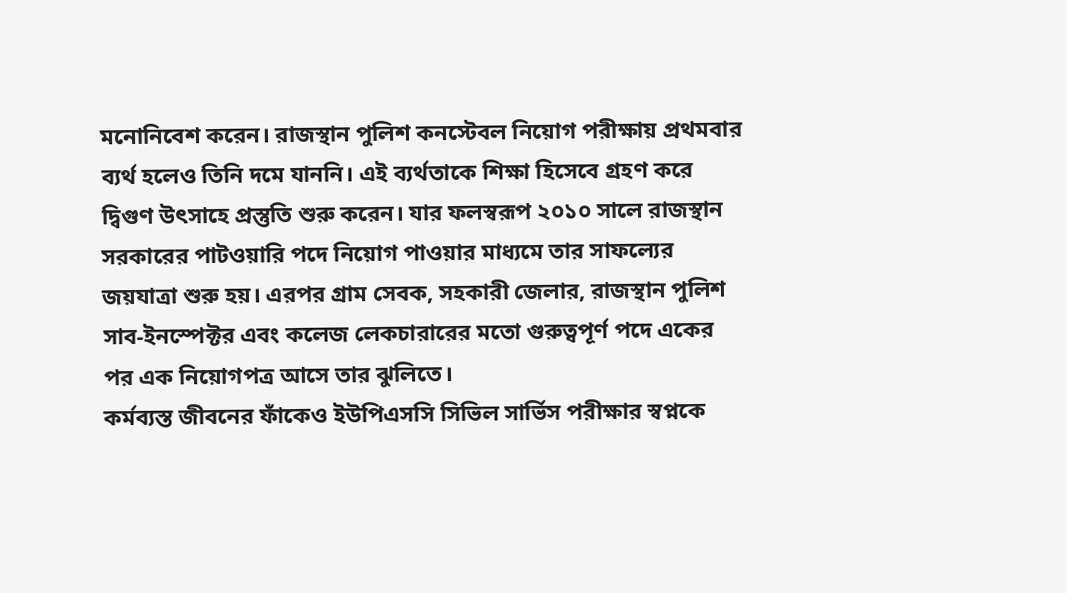মনোনিবেশ করেন। রাজস্থান পুলিশ কনস্টেবল নিয়োগ পরীক্ষায় প্রথমবার ব্যর্থ হলেও তিনি দমে যাননি। এই ব্যর্থতাকে শিক্ষা হিসেবে গ্রহণ করে দ্বিগুণ উৎসাহে প্রস্তুতি শুরু করেন। যার ফলস্বরূপ ২০১০ সালে রাজস্থান সরকারের পাটওয়ারি পদে নিয়োগ পাওয়ার মাধ্যমে তার সাফল্যের জয়যাত্রা শুরু হয়। এরপর গ্রাম সেবক, সহকারী জেলার, রাজস্থান পুলিশ সাব-ইনস্পেক্টর এবং কলেজ লেকচারারের মতো গুরুত্বপূর্ণ পদে একের পর এক নিয়োগপত্র আসে তার ঝুলিতে।
কর্মব্যস্ত জীবনের ফাঁকেও ইউপিএসসি সিভিল সার্ভিস পরীক্ষার স্বপ্নকে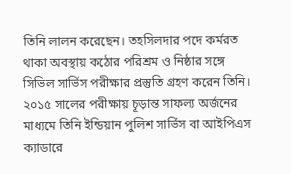তিনি লালন করেছেন। তহসিলদার পদে কর্মরত থাকা অবস্থায় কঠোর পরিশ্রম ও নিষ্ঠার সঙ্গে সিভিল সার্ভিস পরীক্ষার প্রস্তুতি গ্রহণ করেন তিনি। ২০১৫ সালের পরীক্ষায় চূড়ান্ত সাফল্য অর্জনের মাধ্যমে তিনি ইন্ডিয়ান পুলিশ সার্ভিস বা আইপিএস ক্যাডারে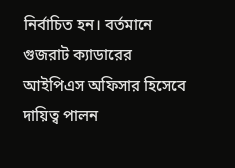নির্বাচিত হন। বর্তমানে গুজরাট ক্যাডারের আইপিএস অফিসার হিসেবে দায়িত্ব পালন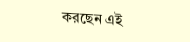করছেন এই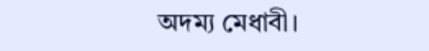অদম্য মেধাবী।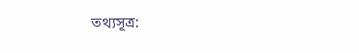তথ্যসূত্র: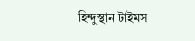হিন্দুস্থান টাইমস